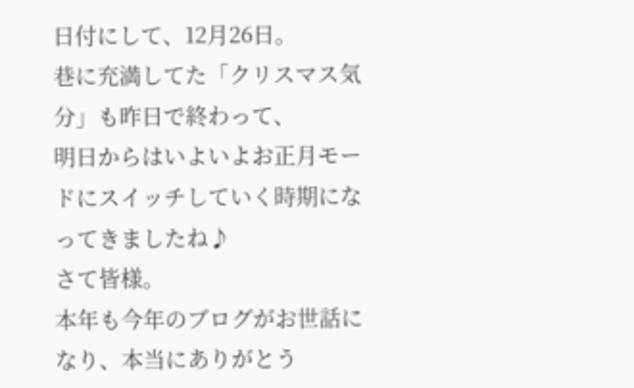日付にして、12月26日。
巷に充満してた「クリスマス気分」も昨日で終わって、
明日からはいよいよお正月モードにスイッチしていく時期になってきましたね♪
さて皆様。
本年も今年のブログがお世話になり、本当にありがとう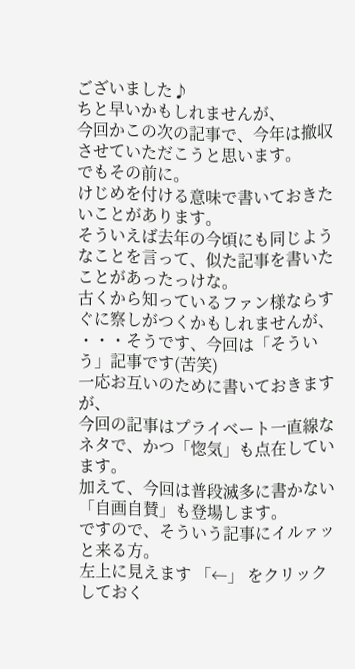ございました♪
ちと早いかもしれませんが、
今回かこの次の記事で、今年は撤収させていただこうと思います。
でもその前に。
けじめを付ける意味で書いておきたいことがあります。
そういえば去年の今頃にも同じようなことを言って、似た記事を書いたことがあったっけな。
古くから知っているファン様ならすぐに察しがつくかもしれませんが、
・・・そうです、今回は「そういう」記事です(苦笑)
一応お互いのために書いておきますが、
今回の記事はプライベート一直線なネタで、かつ「惚気」も点在しています。
加えて、今回は普段滅多に書かない「自画自賛」も登場します。
ですので、そういう記事にイルァッと来る方。
左上に見えます 「←」 をクリックしておく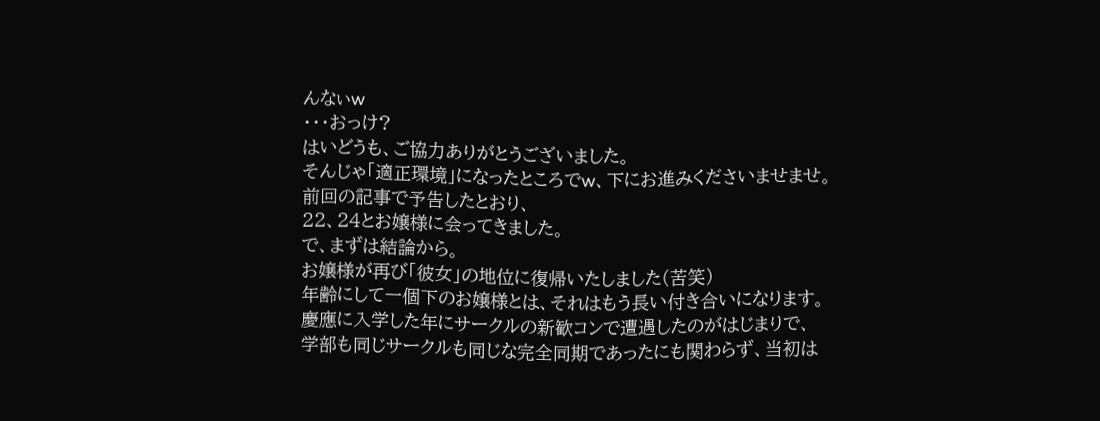んなぃw
・・・おっけ?
はいどうも、ご協力ありがとうございました。
そんじゃ「適正環境」になったところでw、下にお進みくださいませませ。
前回の記事で予告したとおり、
22、24とお嬢様に会ってきました。
で、まずは結論から。
お嬢様が再び「彼女」の地位に復帰いたしました(苦笑)
年齢にして一個下のお嬢様とは、それはもう長い付き合いになります。
慶應に入学した年にサークルの新歓コンで遭遇したのがはじまりで、
学部も同じサークルも同じな完全同期であったにも関わらず、当初は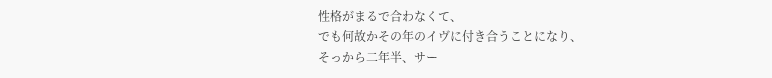性格がまるで合わなくて、
でも何故かその年のイヴに付き合うことになり、
そっから二年半、サー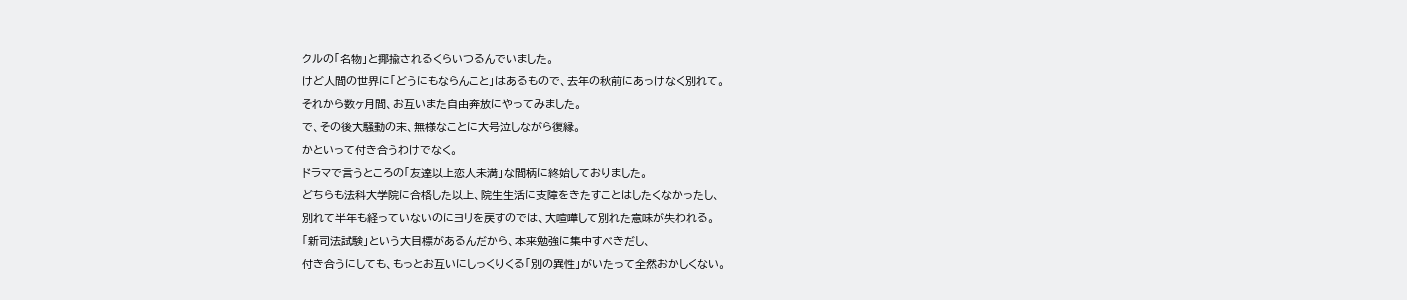クルの「名物」と揶揄されるくらいつるんでいました。
けど人間の世界に「どうにもならんこと」はあるもので、去年の秋前にあっけなく別れて。
それから数ヶ月間、お互いまた自由奔放にやってみました。
で、その後大騒動の末、無様なことに大号泣しながら復縁。
かといって付き合うわけでなく。
ドラマで言うところの「友達以上恋人未満」な間柄に終始しておりました。
どちらも法科大学院に合格した以上、院生生活に支障をきたすことはしたくなかったし、
別れて半年も経っていないのにヨリを戻すのでは、大喧嘩して別れた意味が失われる。
「新司法試験」という大目標があるんだから、本来勉強に集中すべきだし、
付き合うにしても、もっとお互いにしっくりくる「別の異性」がいたって全然おかしくない。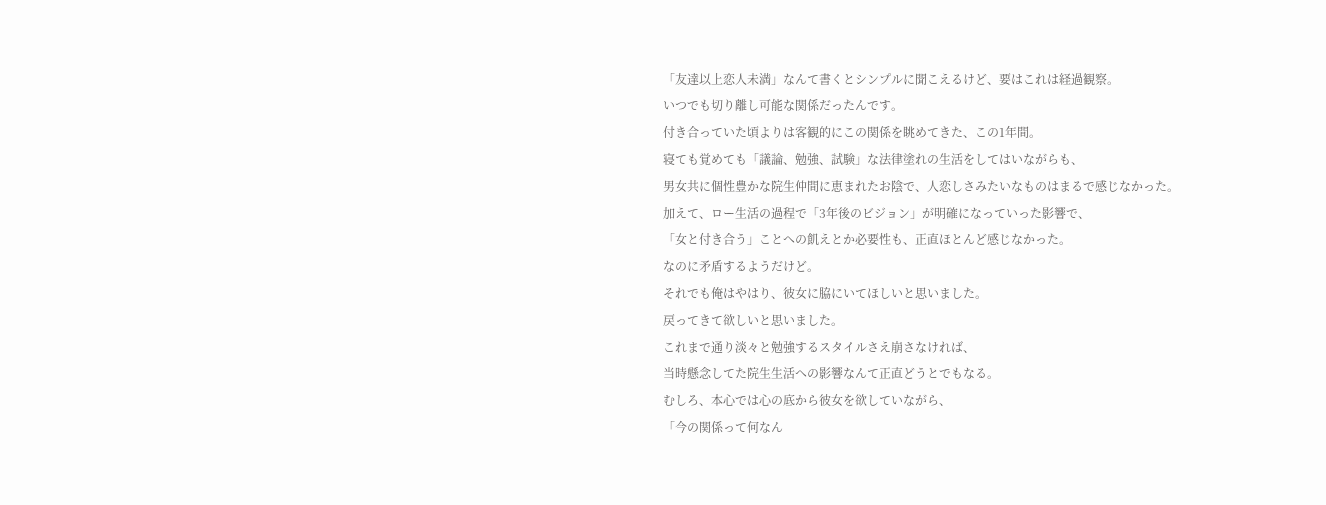「友達以上恋人未満」なんて書くとシンプルに聞こえるけど、要はこれは経過観察。
いつでも切り離し可能な関係だったんです。
付き合っていた頃よりは客観的にこの関係を眺めてきた、この1年間。
寝ても覚めても「議論、勉強、試験」な法律塗れの生活をしてはいながらも、
男女共に個性豊かな院生仲間に恵まれたお陰で、人恋しさみたいなものはまるで感じなかった。
加えて、ロー生活の過程で「3年後のビジョン」が明確になっていった影響で、
「女と付き合う」ことへの飢えとか必要性も、正直ほとんど感じなかった。
なのに矛盾するようだけど。
それでも俺はやはり、彼女に脇にいてほしいと思いました。
戻ってきて欲しいと思いました。
これまで通り淡々と勉強するスタイルさえ崩さなければ、
当時懸念してた院生生活への影響なんて正直どうとでもなる。
むしろ、本心では心の底から彼女を欲していながら、
「今の関係って何なん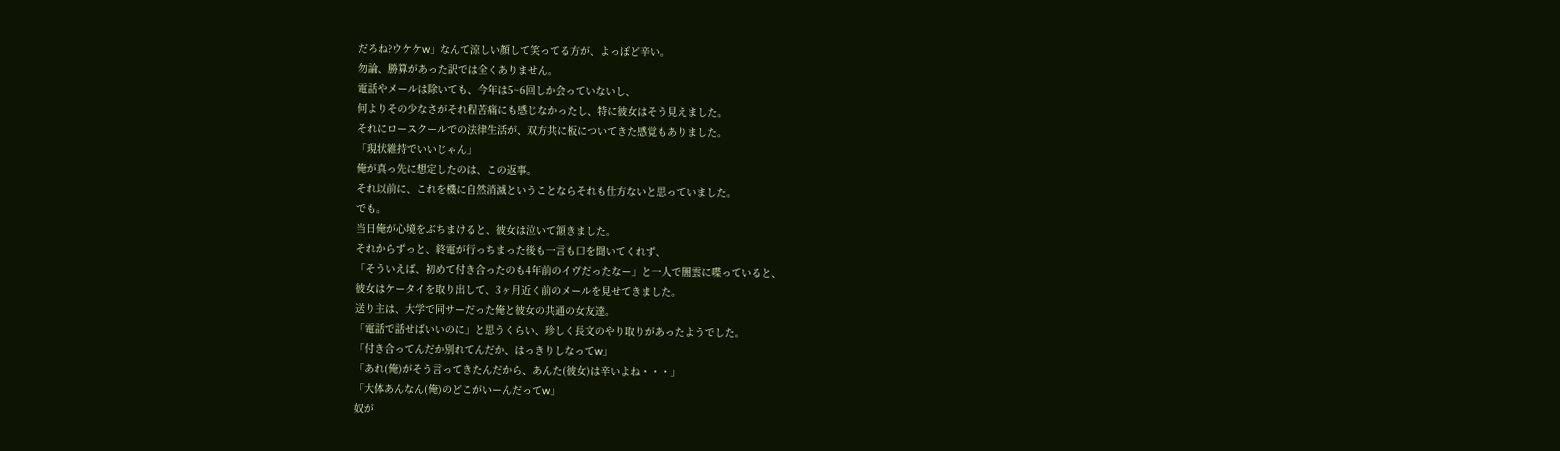だろね?ウケケw」なんて涼しい顔して笑ってる方が、よっぽど辛い。
勿論、勝算があった訳では全くありません。
電話やメールは除いても、今年は5~6回しか会っていないし、
何よりその少なさがそれ程苦痛にも感じなかったし、特に彼女はそう見えました。
それにロースクールでの法律生活が、双方共に板についてきた感覚もありました。
「現状維持でいいじゃん」
俺が真っ先に想定したのは、この返事。
それ以前に、これを機に自然消滅ということならそれも仕方ないと思っていました。
でも。
当日俺が心境をぶちまけると、彼女は泣いて頷きました。
それからずっと、終電が行っちまった後も一言も口を聞いてくれず、
「そういえば、初めて付き合ったのも4年前のイヴだったなー」と一人で闇雲に喋っていると、
彼女はケータイを取り出して、3ヶ月近く前のメールを見せてきました。
送り主は、大学で同サーだった俺と彼女の共通の女友達。
「電話で話せばいいのに」と思うくらい、珍しく長文のやり取りがあったようでした。
「付き合ってんだか別れてんだか、はっきりしなってw」
「あれ(俺)がそう言ってきたんだから、あんた(彼女)は辛いよね・・・」
「大体あんなん(俺)のどこがいーんだってw」
奴が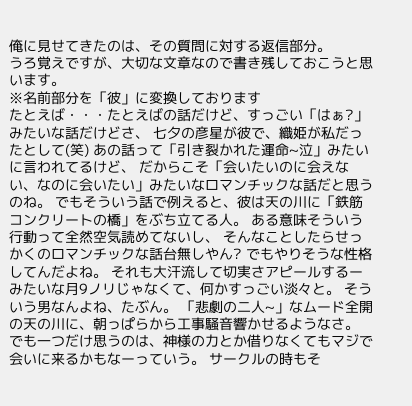俺に見せてきたのは、その質問に対する返信部分。
うろ覚えですが、大切な文章なので書き残しておこうと思います。
※名前部分を「彼」に変換しております
たとえば・・・たとえばの話だけど、すっごい「はぁ?」みたいな話だけどさ、 七夕の彦星が彼で、織姫が私だったとして(笑) あの話って「引き裂かれた運命~泣」みたいに言われてるけど、 だからこそ「会いたいのに会えない、なのに会いたい」みたいなロマンチックな話だと思うのね。 でもそういう話で例えると、彼は天の川に「鉄筋コンクリートの橋」をぶち立てる人。 ある意味そういう行動って全然空気読めてないし、 そんなことしたらせっかくのロマンチックな話台無しやん? でもやりそうな性格してんだよね。 それも大汗流して切実さアピールするーみたいな月9ノリじゃなくて、何かすっごい淡々と。 そういう男なんよね、たぶん。 「悲劇の二人~」なムード全開の天の川に、朝っぱらから工事騒音響かせるようなさ。 でも一つだけ思うのは、神様の力とか借りなくてもマジで会いに来るかもなーっていう。 サークルの時もそ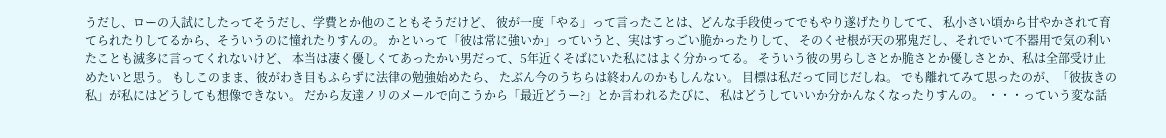うだし、ローの入試にしたってそうだし、学費とか他のこともそうだけど、 彼が一度「やる」って言ったことは、どんな手段使ってでもやり遂げたりしてて、 私小さい頃から甘やかされて育てられたりしてるから、そういうのに憧れたりすんの。 かといって「彼は常に強いか」っていうと、実はすっごい脆かったりして、 そのくせ根が天の邪鬼だし、それでいて不器用で気の利いたことも滅多に言ってくれないけど、 本当は凄く優しくてあったかい男だって、5年近くそばにいた私にはよく分かってる。 そういう彼の男らしさとか脆さとか優しさとか、私は全部受け止めたいと思う。 もしこのまま、彼がわき目もふらずに法律の勉強始めたら、 たぶん今のうちらは終わんのかもしんない。 目標は私だって同じだしね。 でも離れてみて思ったのが、「彼抜きの私」が私にはどうしても想像できない。 だから友達ノリのメールで向こうから「最近どうー?」とか言われるたびに、 私はどうしていいか分かんなくなったりすんの。 ・・・っていう変な話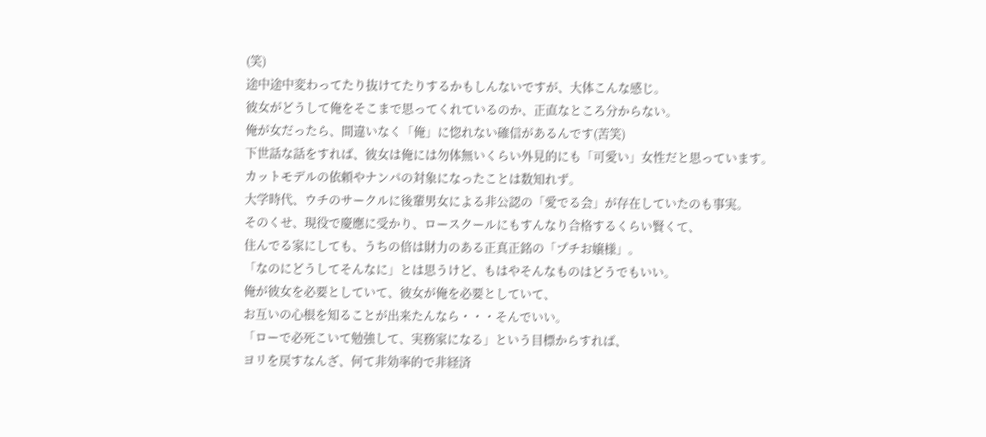(笑)
途中途中変わってたり抜けてたりするかもしんないですが、大体こんな感じ。
彼女がどうして俺をそこまで思ってくれているのか、正直なところ分からない。
俺が女だったら、間違いなく「俺」に惚れない確信があるんです(苦笑)
下世話な話をすれば、彼女は俺には勿体無いくらい外見的にも「可愛い」女性だと思っています。
カットモデルの依頼やナンパの対象になったことは数知れず。
大学時代、ウチのサークルに後輩男女による非公認の「愛でる会」が存在していたのも事実。
そのくせ、現役で慶應に受かり、ロースクールにもすんなり合格するくらい賢くて、
住んでる家にしても、うちの倍は財力のある正真正銘の「プチお嬢様」。
「なのにどうしてそんなに」とは思うけど、もはやそんなものはどうでもいい。
俺が彼女を必要としていて、彼女が俺を必要としていて、
お互いの心根を知ることが出来たんなら・・・そんでいい。
「ローで必死こいて勉強して、実務家になる」という目標からすれば、
ヨリを戻すなんざ、何て非効率的で非経済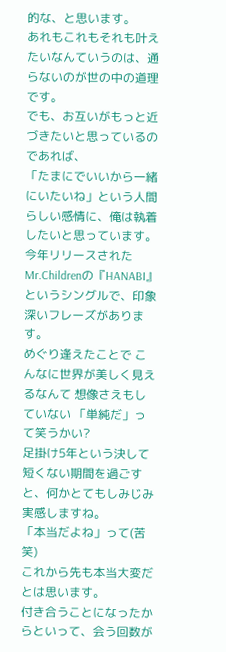的な、と思います。
あれもこれもそれも叶えたいなんていうのは、通らないのが世の中の道理です。
でも、お互いがもっと近づきたいと思っているのであれば、
「たまにでいいから一緒にいたいね」という人間らしい感情に、俺は執着したいと思っています。
今年リリースされたMr.Childrenの『HANABI』というシングルで、印象深いフレーズがあります。
めぐり逢えたことで こんなに世界が美しく見えるなんて 想像さえもしていない 「単純だ」って笑うかい?
足掛け5年という決して短くない期間を過ごすと、何かとてもしみじみ実感しますね。
「本当だよね」って(苦笑)
これから先も本当大変だとは思います。
付き合うことになったからといって、会う回数が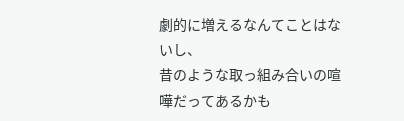劇的に増えるなんてことはないし、
昔のような取っ組み合いの喧嘩だってあるかも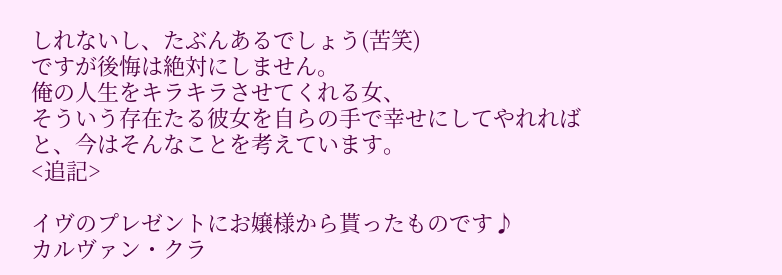しれないし、たぶんあるでしょう(苦笑)
ですが後悔は絶対にしません。
俺の人生をキラキラさせてくれる女、
そういう存在たる彼女を自らの手で幸せにしてやれればと、今はそんなことを考えています。
<追記>

イヴのプレゼントにお嬢様から貰ったものです♪
カルヴァン・クラ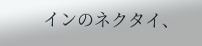インのネクタイ、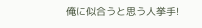俺に似合うと思う人挙手!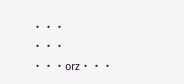・・・
・・・
・・・orz・・・